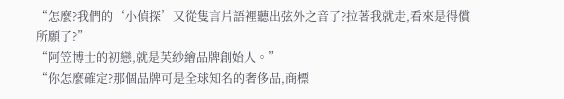“怎麼?我們的‘小偵探’又從隻言片語裡聽出弦外之音了?拉著我就走,看來是得償所願了?”
“阿笠博士的初戀,就是芙紗繪品牌創始人。”
“你怎麼確定?那個品牌可是全球知名的奢侈品,商標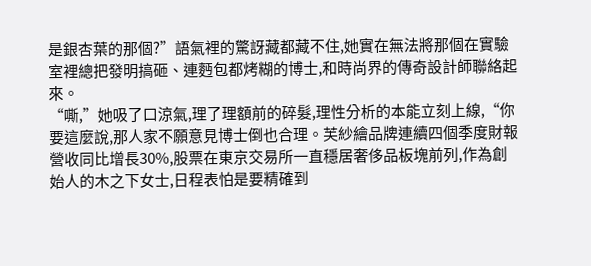是銀杏葉的那個?”語氣裡的驚訝藏都藏不住,她實在無法將那個在實驗室裡總把發明搞砸、連麪包都烤糊的博士,和時尚界的傳奇設計師聯絡起來。
“嘶,”她吸了口涼氣,理了理額前的碎髮,理性分析的本能立刻上線,“你要這麼說,那人家不願意見博士倒也合理。芙紗繪品牌連續四個季度財報營收同比增長30%,股票在東京交易所一直穩居奢侈品板塊前列,作為創始人的木之下女士,日程表怕是要精確到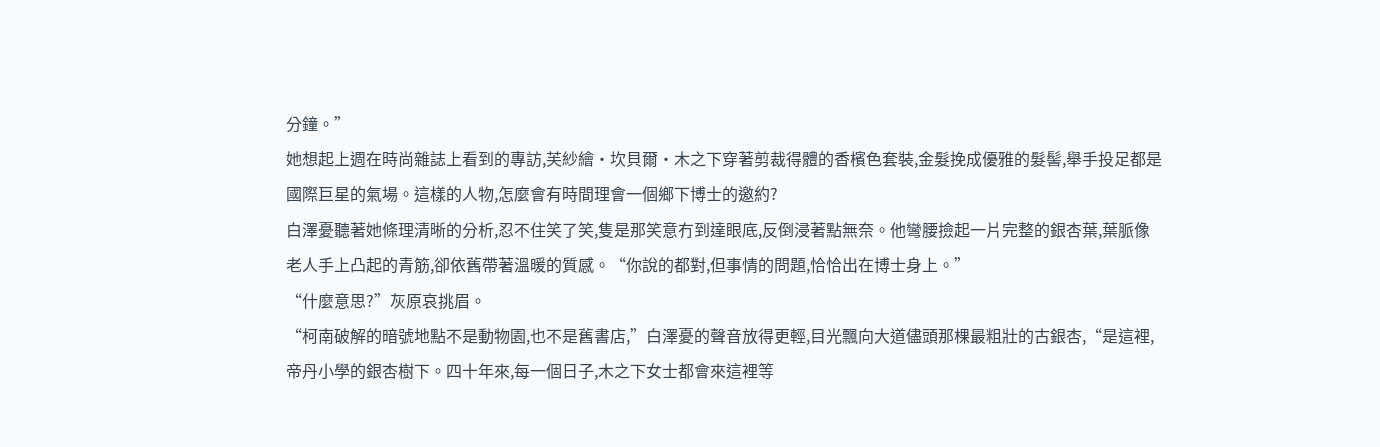分鐘。”
她想起上週在時尚雜誌上看到的專訪,芙紗繪·坎貝爾·木之下穿著剪裁得體的香檳色套裝,金髮挽成優雅的髮髻,舉手投足都是國際巨星的氣場。這樣的人物,怎麼會有時間理會一個鄉下博士的邀約?
白澤憂聽著她條理清晰的分析,忍不住笑了笑,隻是那笑意冇到達眼底,反倒浸著點無奈。他彎腰撿起一片完整的銀杏葉,葉脈像老人手上凸起的青筋,卻依舊帶著溫暖的質感。“你說的都對,但事情的問題,恰恰出在博士身上。”
“什麼意思?”灰原哀挑眉。
“柯南破解的暗號地點不是動物園,也不是舊書店,”白澤憂的聲音放得更輕,目光飄向大道儘頭那棵最粗壯的古銀杏,“是這裡,帝丹小學的銀杏樹下。四十年來,每一個日子,木之下女士都會來這裡等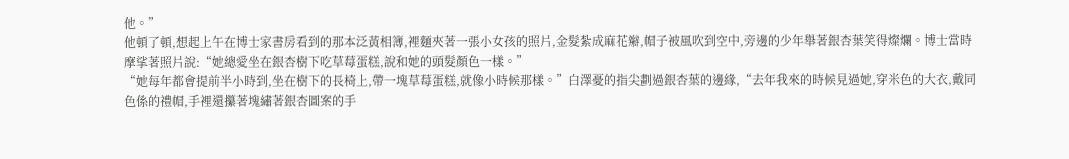他。”
他頓了頓,想起上午在博士家書房看到的那本泛黃相簿,裡麵夾著一張小女孩的照片,金髮紮成麻花辮,帽子被風吹到空中,旁邊的少年舉著銀杏葉笑得燦爛。博士當時摩挲著照片說:“她總愛坐在銀杏樹下吃草莓蛋糕,說和她的頭髮顏色一樣。”
“她每年都會提前半小時到,坐在樹下的長椅上,帶一塊草莓蛋糕,就像小時候那樣。”白澤憂的指尖劃過銀杏葉的邊緣,“去年我來的時候見過她,穿米色的大衣,戴同色係的禮帽,手裡還攥著塊繡著銀杏圖案的手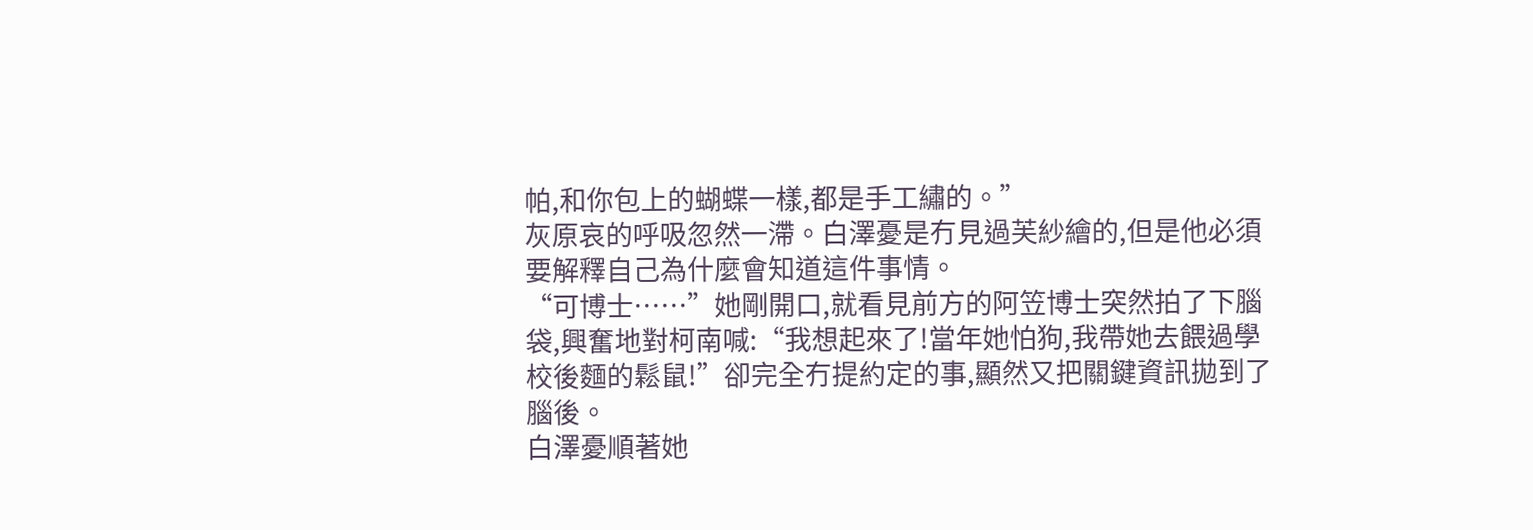帕,和你包上的蝴蝶一樣,都是手工繡的。”
灰原哀的呼吸忽然一滯。白澤憂是冇見過芙紗繪的,但是他必須要解釋自己為什麼會知道這件事情。
“可博士……”她剛開口,就看見前方的阿笠博士突然拍了下腦袋,興奮地對柯南喊:“我想起來了!當年她怕狗,我帶她去餵過學校後麵的鬆鼠!”卻完全冇提約定的事,顯然又把關鍵資訊拋到了腦後。
白澤憂順著她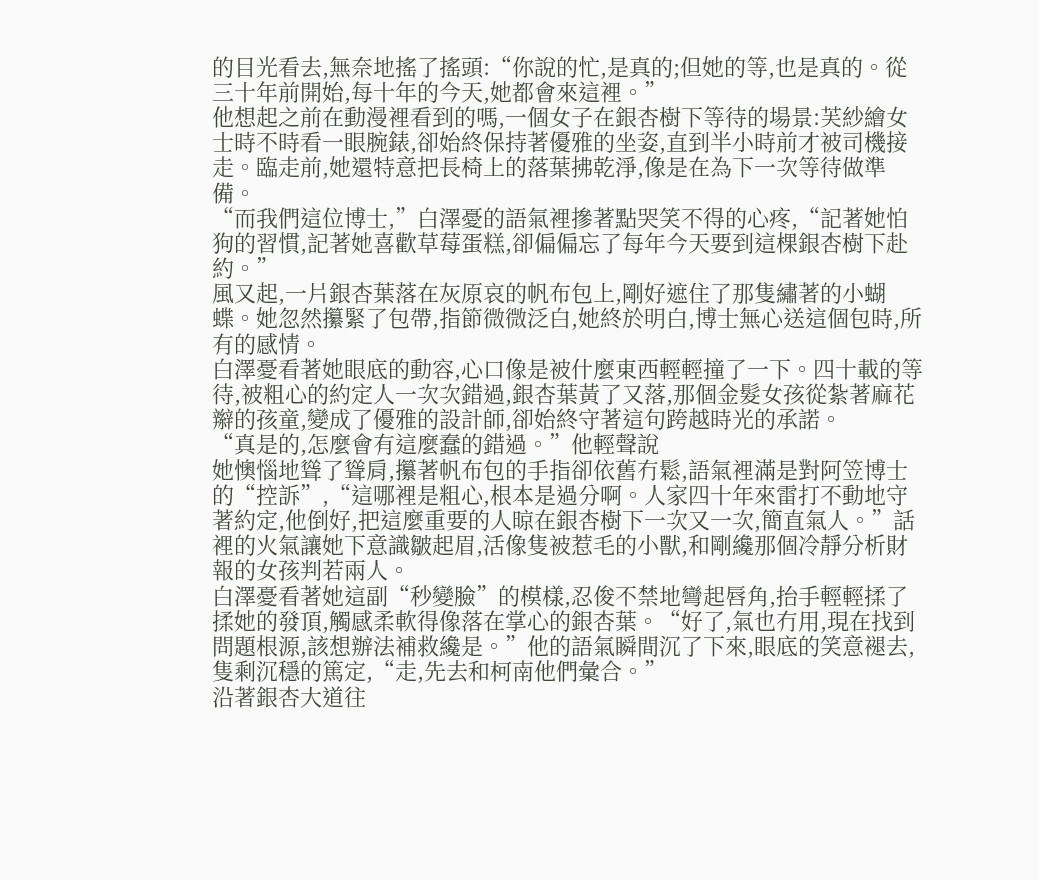的目光看去,無奈地搖了搖頭:“你說的忙,是真的;但她的等,也是真的。從三十年前開始,每十年的今天,她都會來這裡。”
他想起之前在動漫裡看到的嗎,一個女子在銀杏樹下等待的場景:芙紗繪女士時不時看一眼腕錶,卻始終保持著優雅的坐姿,直到半小時前才被司機接走。臨走前,她還特意把長椅上的落葉拂乾淨,像是在為下一次等待做準備。
“而我們這位博士,”白澤憂的語氣裡摻著點哭笑不得的心疼,“記著她怕狗的習慣,記著她喜歡草莓蛋糕,卻偏偏忘了每年今天要到這棵銀杏樹下赴約。”
風又起,一片銀杏葉落在灰原哀的帆布包上,剛好遮住了那隻繡著的小蝴蝶。她忽然攥緊了包帶,指節微微泛白,她終於明白,博士無心送這個包時,所有的感情。
白澤憂看著她眼底的動容,心口像是被什麼東西輕輕撞了一下。四十載的等待,被粗心的約定人一次次錯過,銀杏葉黃了又落,那個金髮女孩從紮著麻花辮的孩童,變成了優雅的設計師,卻始終守著這句跨越時光的承諾。
“真是的,怎麼會有這麼蠢的錯過。”他輕聲說
她懊惱地聳了聳肩,攥著帆布包的手指卻依舊冇鬆,語氣裡滿是對阿笠博士的“控訴”,“這哪裡是粗心,根本是過分啊。人家四十年來雷打不動地守著約定,他倒好,把這麼重要的人晾在銀杏樹下一次又一次,簡直氣人。”話裡的火氣讓她下意識皺起眉,活像隻被惹毛的小獸,和剛纔那個冷靜分析財報的女孩判若兩人。
白澤憂看著她這副“秒變臉”的模樣,忍俊不禁地彎起唇角,抬手輕輕揉了揉她的發頂,觸感柔軟得像落在掌心的銀杏葉。“好了,氣也冇用,現在找到問題根源,該想辦法補救纔是。”他的語氣瞬間沉了下來,眼底的笑意褪去,隻剩沉穩的篤定,“走,先去和柯南他們彙合。”
沿著銀杏大道往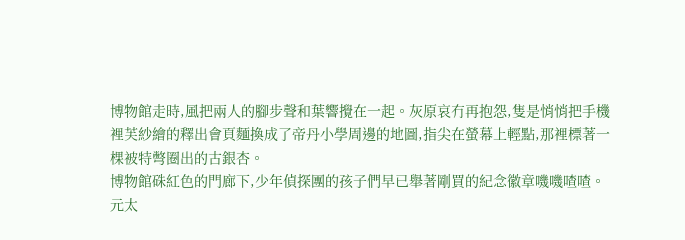博物館走時,風把兩人的腳步聲和葉響攪在一起。灰原哀冇再抱怨,隻是悄悄把手機裡芙紗繪的釋出會頁麵換成了帝丹小學周邊的地圖,指尖在螢幕上輕點,那裡標著一棵被特彆圈出的古銀杏。
博物館硃紅色的門廊下,少年偵探團的孩子們早已舉著剛買的紀念徽章嘰嘰喳喳。
元太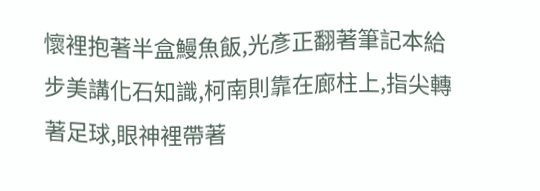懷裡抱著半盒鰻魚飯,光彥正翻著筆記本給步美講化石知識,柯南則靠在廊柱上,指尖轉著足球,眼神裡帶著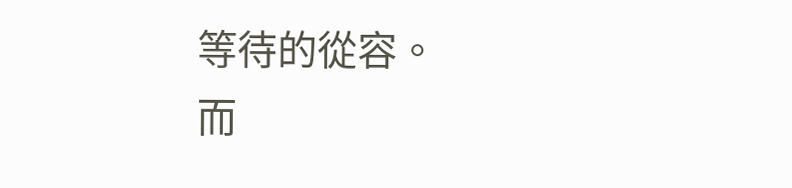等待的從容。
而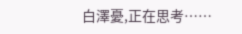白澤憂,正在思考……